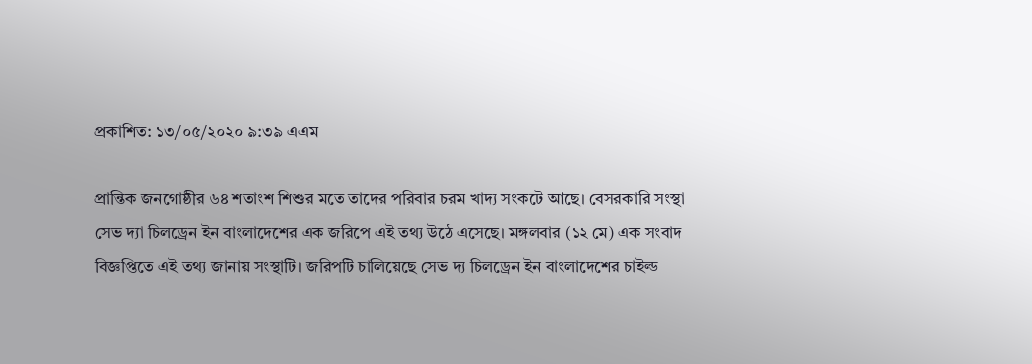প্রকাশিত: ১৩/০৫/২০২০ ৯:৩৯ এএম

প্রান্তিক জনগোষ্ঠীর ৬৪ শতাংশ শিশুর মতে তাদের পরিবার চরম খাদ্য সংকটে আছে। বেসরকারি সংস্থা সেভ দ্যা চিলড্রেন ইন বাংলাদেশের এক জরিপে এই তথ্য উঠে এসেছে। মঙ্গলবার (১২ মে) এক সংবাদ বিজ্ঞপ্তিতে এই তথ্য জানায় সংস্থাটি। জরিপটি চালিয়েছে সেভ দ্য চিলড্রেন ইন বাংলাদেশের চাইল্ড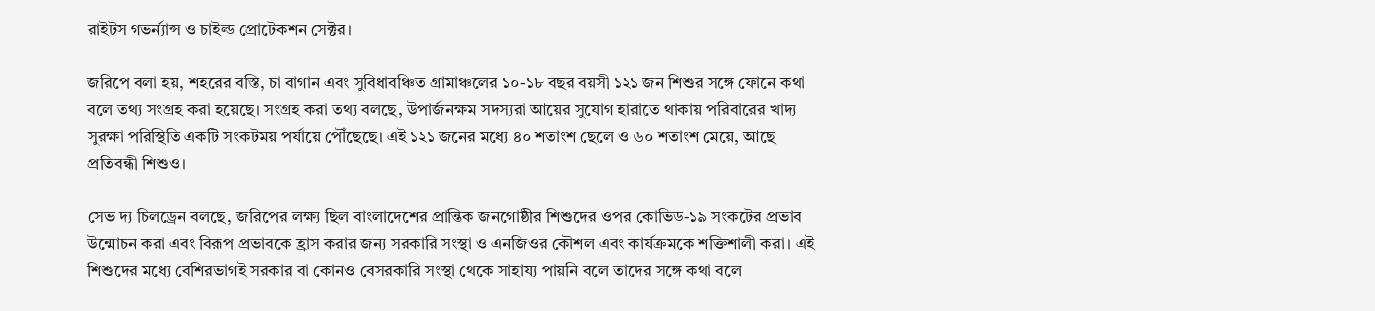রাইটস গভর্ন্যান্স ও চাইল্ড প্রোটেকশন সেক্টর।

জরিপে বলা হয়, শহরের বস্তি, চা বাগান এবং সুবিধাবঞ্চিত গ্রামাঞ্চলের ১০-১৮ বছর বয়সী ১২১ জন শিশুর সঙ্গে ফোনে কথা বলে তথ্য সংগ্রহ করা হয়েছে। সংগ্রহ করা তথ্য বলছে, উপার্জনক্ষম সদস্যরা আয়ের সুযোগ হারাতে থাকায় পরিবারের খাদ্য সুরক্ষা পরিস্থিতি একটি সংকটময় পর্যায়ে পৌঁছেছে। এই ১২১ জনের মধ্যে ৪০ শতাংশ ছেলে ও ৬০ শতাংশ মেয়ে, আছে প্রতিবন্ধী শিশুও।

সেভ দ্য চিলড্রেন বলছে, জরিপের লক্ষ্য ছিল বাংলাদেশের প্রান্তিক জনগোষ্ঠীর শিশুদের ওপর কোভিড-১৯ সংকটের প্রভাব উন্মোচন করা এবং বিরূপ প্রভাবকে হ্রাস করার জন্য সরকারি সংস্থা ও এনজিওর কৌশল এবং কার্যক্রমকে শক্তিশালী করা। এই শিশুদের মধ্যে বেশিরভাগই সরকার বা কোনও বেসরকারি সংস্থা থেকে সাহায্য পায়নি বলে তাদের সঙ্গে কথা বলে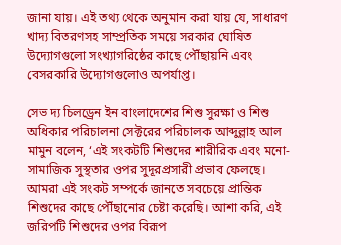জানা যায়। এই তথ্য থেকে অনুমান করা যায় যে, সাধারণ খাদ্য বিতরণসহ সাম্প্রতিক সময়ে সরকার ঘোষিত উদ্যোগগুলো সংখ্যাগরিষ্ঠের কাছে পৌঁছায়নি এবং বেসরকারি উদ্যোগগুলোও অপর্যাপ্ত।

সেভ দ্য চিলড্রেন ইন বাংলাদেশের শিশু সুরক্ষা ও শিশু অধিকার পরিচালনা সেক্টরের পরিচালক আব্দুল্লাহ আল মামুন বলেন, ‘এই সংকটটি শিশুদের শারীরিক এবং মনো-সামাজিক সুস্থতার ওপর সুদূরপ্রসারী প্রভাব ফেলছে। আমরা এই সংকট সম্পর্কে জানতে সবচেয়ে প্রান্তিক শিশুদের কাছে পৌঁছানোর চেষ্টা করেছি। আশা করি, এই জরিপটি শিশুদের ওপর বিরূপ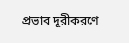প্রভাব দূরীকরণে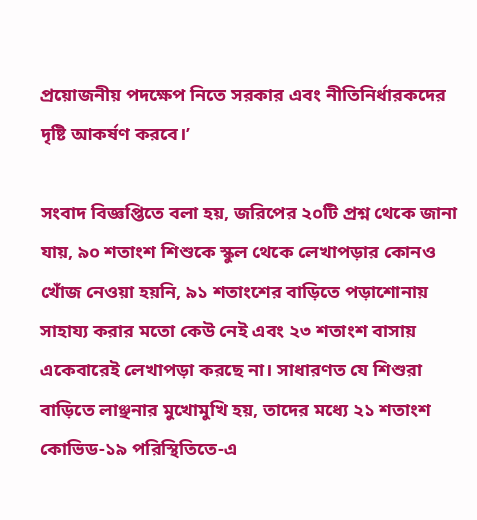প্রয়োজনীয় পদক্ষেপ নিতে সরকার এবং নীতিনির্ধারকদের দৃষ্টি আকর্ষণ করবে।’

সংবাদ বিজ্ঞপ্তিতে বলা হয়, জরিপের ২০টি প্রশ্ন থেকে জানা যায়, ৯০ শতাংশ শিশুকে স্কুল থেকে লেখাপড়ার কোনও খোঁজ নেওয়া হয়নি, ৯১ শতাংশের বাড়িতে পড়াশোনায় সাহায্য করার মতো কেউ নেই এবং ২৩ শতাংশ বাসায় একেবারেই লেখাপড়া করছে না। সাধারণত যে শিশুরা বাড়িতে লাঞ্ছনার মুখোমুখি হয়, তাদের মধ্যে ২১ শতাংশ কোভিড-১৯ পরিস্থিতিতে-এ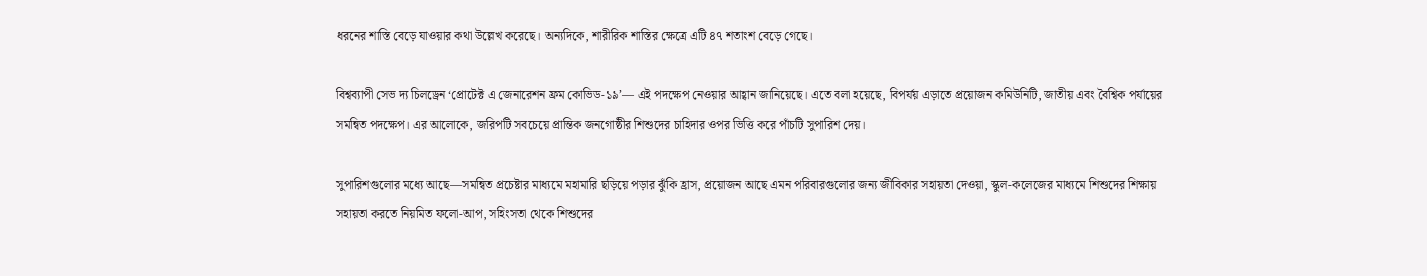ধরনের শাস্তি বেড়ে যাওয়ার কথা উল্লেখ করেছে। অন্যদিকে, শারীরিক শাস্তির ক্ষেত্রে এটি ৪৭ শতাংশ বেড়ে গেছে।

বিশ্বব্যাপী সেভ দ্য চিলড্রেন ‘প্রোটেক্ট এ জেনারেশন ফ্রম কোভিড-১৯’— এই পদক্ষেপ নেওয়ার আহ্বান জানিয়েছে। এতে বলা হয়েছে, বিপর্যয় এড়াতে প্রয়োজন কমিউনিটি, জাতীয় এবং বৈশ্বিক পর্যায়ের সমন্বিত পদক্ষেপ। এর আলোকে, জরিপটি সবচেয়ে প্রান্তিক জনগোষ্ঠীর শিশুদের চাহিদার ওপর ভিত্তি করে পাঁচটি সুপারিশ দেয়।

সুপারিশগুলোর মধ্যে আছে—সমন্বিত প্রচেষ্টার মাধ্যমে মহামারি ছড়িয়ে পড়ার ঝুঁকি হ্রাস, প্রয়োজন আছে এমন পরিবারগুলোর জন্য জীবিকার সহায়তা দেওয়া, স্কুল-কলেজের মাধ্যমে শিশুদের শিক্ষায় সহায়তা করতে নিয়মিত ফলো-আপ, সহিংসতা থেকে শিশুদের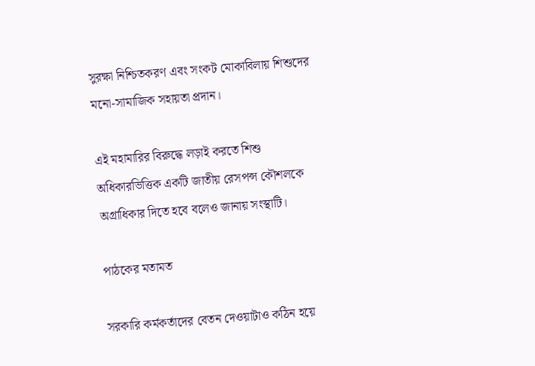সুরক্ষা নিশ্চিতকরণ এবং সংকট মোকাবিলায় শিশুদের মনো-সামাজিক সহায়তা প্রদান।

এই মহামারির বিরুদ্ধে লড়াই করতে শিশু অধিকারভিত্তিক একটি জাতীয় রেসপন্স কৌশলকে অগ্রাধিকার দিতে হবে বলেও জানায় সংস্থাটি।

পাঠকের মতামত

সরকারি কর্মকর্তাদের বেতন দেওয়াটাও কঠিন হয়ে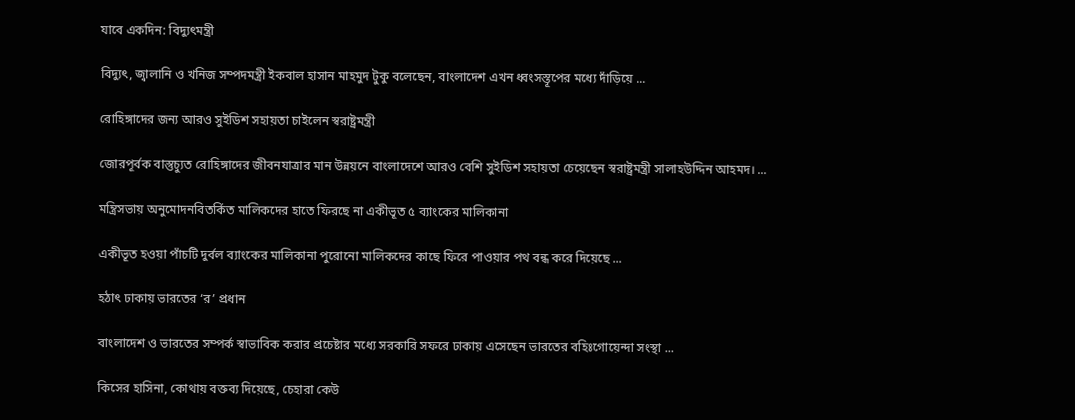যাবে একদিন: বিদ্যুৎমন্ত্রী

বিদ্যুৎ, জ্বালানি ও খনিজ সম্পদমন্ত্রী ইকবাল হাসান মাহমুদ টুকু বলেছেন, বাংলাদেশ এখন ধ্বংসস্তূপের মধ্যে দাঁড়িয়ে ...

রোহিঙ্গাদের জন্য আরও সুইডিশ সহায়তা চাইলেন স্বরাষ্ট্রমন্ত্রী

জোরপূর্বক বাস্তুচ্যুত রোহিঙ্গাদের জীবনযাত্রার মান উন্নয়নে বাংলাদেশে আরও বেশি সুইডিশ সহায়তা চেয়েছেন স্বরাষ্ট্রমন্ত্রী সালাহউদ্দিন আহমদ। ...

মন্ত্রিসভায় অনুমোদনবিতর্কিত মালিকদের হাতে ফিরছে না একীভূত ৫ ব্যাংকের মালিকানা

একীভূত হওয়া পাঁচটি দুর্বল ব্যাংকের মালিকানা পুরোনো মালিকদের কাছে ফিরে পাওয়ার পথ বন্ধ করে দিয়েছে ...

হঠাৎ ঢাকায় ভারতের ‘র’ প্রধান

বাংলাদেশ ও ভারতের সম্পর্ক স্বাভাবিক করার প্রচেষ্টার মধ্যে সরকারি সফরে ঢাকায় এসেছেন ভারতের বহিঃগোয়েন্দা সংস্থা ...

কিসের হাসিনা, কোথায় বক্তব্য দিয়েছে, চেহারা কেউ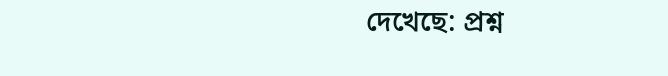দেখেছে: প্রশ্ন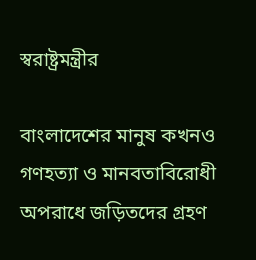স্বরাষ্ট্রমন্ত্রীর

বাংলাদেশের মানুষ কখনও গণহত্যা ও মানবতাবিরোধী অপরাধে জড়িতদের গ্রহণ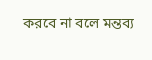করবে না বলে মন্তব্য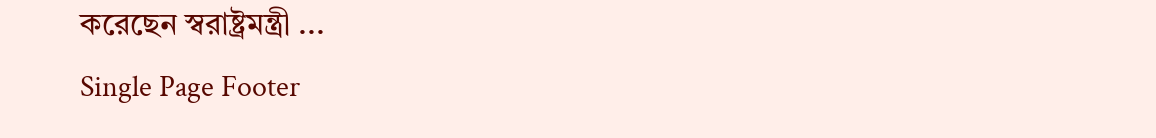করেছেন স্বরাষ্ট্রমন্ত্রী ...
Single Page Footer